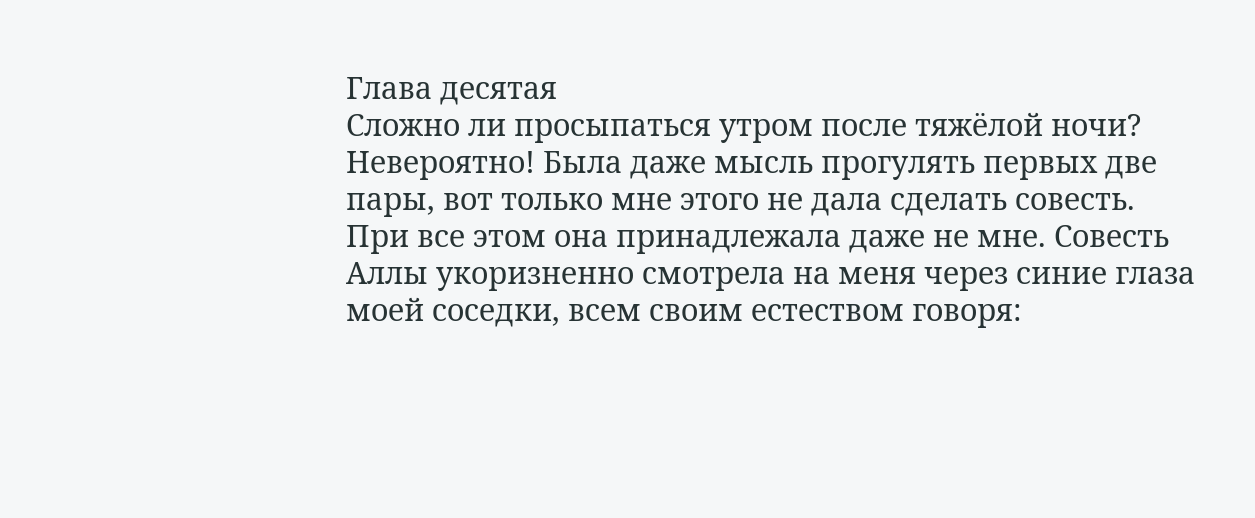Глава десятая
Сложно ли просыпаться утром после тяжёлой ночи? Невероятно! Была даже мысль прогулять первых две пары, вот только мне этого не дала сделать совесть. При все этом она принадлежала даже не мне. Совесть Аллы укоризненно смотрела на меня через синие глаза моей соседки, всем своим естеством говоря: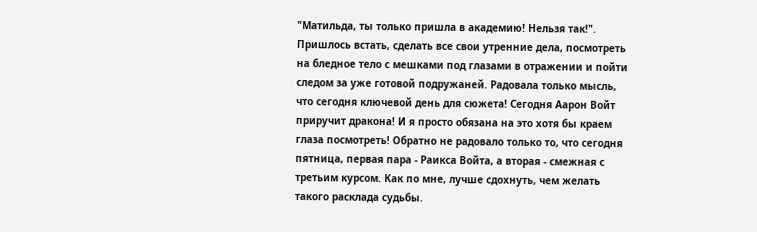"Матильда, ты только пришла в академию! Нельзя так!". Пришлось встать, сделать все свои утренние дела, посмотреть на бледное тело с мешками под глазами в отражении и пойти следом за уже готовой подружаней. Радовала только мысль, что сегодня ключевой день для сюжета! Сегодня Аарон Войт приручит дракона! И я просто обязана на это хотя бы краем глаза посмотреть! Обратно не радовало только то, что сегодня пятница, первая пара - Раикса Войта, а вторая - смежная с третьим курсом. Как по мне, лучше сдохнуть, чем желать такого расклада судьбы.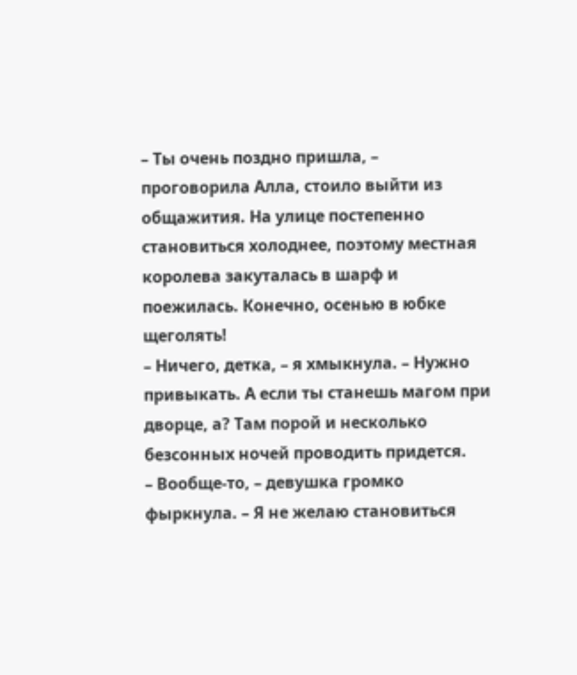– Ты очень поздно пришла, – проговорила Алла, стоило выйти из общажития. На улице постепенно становиться холоднее, поэтому местная королева закуталась в шарф и поежилась. Конечно, осенью в юбке щеголять!
– Ничего, детка, – я хмыкнула. – Нужно привыкать. А если ты станешь магом при дворце, а? Там порой и несколько безсонных ночей проводить придется.
– Вообще-то, – девушка громко фыркнула. – Я не желаю становиться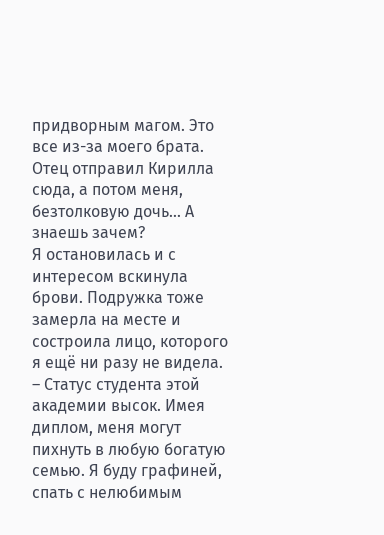придворным магом. Это все из-за моего брата. Отец отправил Кирилла сюда, а потом меня, безтолковую дочь... А знаешь зачем?
Я остановилась и с интересом вскинула брови. Подружка тоже замерла на месте и состроила лицо, которого я ещё ни разу не видела.
– Статус студента этой академии высок. Имея диплом, меня могут пихнуть в любую богатую семью. Я буду графиней, спать с нелюбимым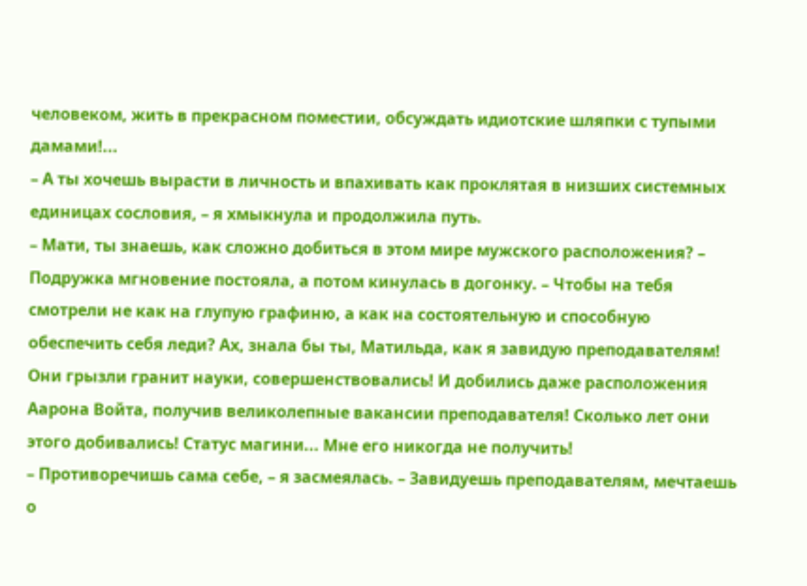человеком, жить в прекрасном поместии, обсуждать идиотские шляпки с тупыми дамами!...
– А ты хочешь вырасти в личность и впахивать как проклятая в низших системных единицах сословия, – я хмыкнула и продолжила путь.
– Мати, ты знаешь, как сложно добиться в этом мире мужского расположения? – Подружка мгновение постояла, а потом кинулась в догонку. – Чтобы на тебя смотрели не как на глупую графиню, а как на состоятельную и способную обеспечить себя леди? Ах, знала бы ты, Матильда, как я завидую преподавателям! Они грызли гранит науки, совершенствовались! И добились даже расположения Аарона Войта, получив великолепные вакансии преподавателя! Сколько лет они этого добивались! Статус магини... Мне его никогда не получить!
– Противоречишь сама себе, – я засмеялась. – Завидуешь преподавателям, мечтаешь о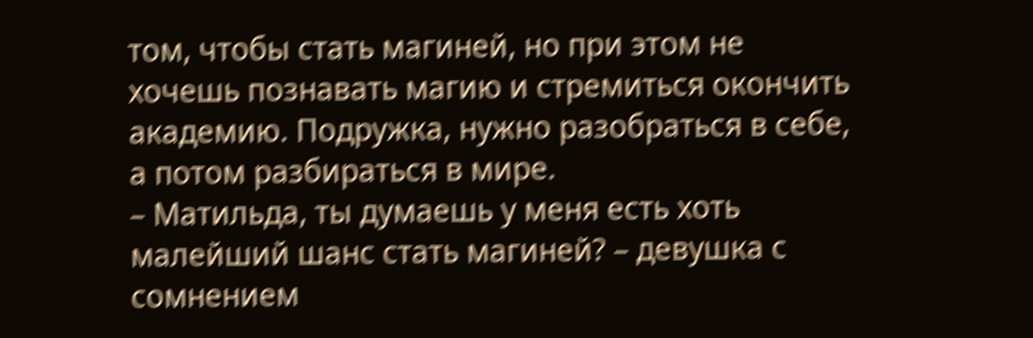том, чтобы стать магиней, но при этом не хочешь познавать магию и стремиться окончить академию. Подружка, нужно разобраться в себе, а потом разбираться в мире.
– Матильда, ты думаешь у меня есть хоть малейший шанс стать магиней? – девушка с сомнением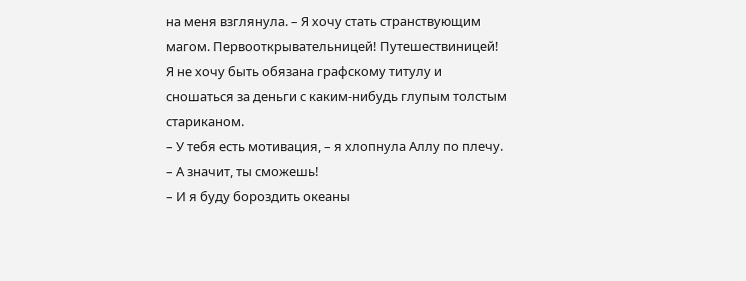на меня взглянула. – Я хочу стать странствующим магом. Первооткрывательницей! Путешествиницей! Я не хочу быть обязана графскому титулу и сношаться за деньги с каким-нибудь глупым толстым стариканом.
– У тебя есть мотивация, – я хлопнула Аллу по плечу. – А значит, ты сможешь!
– И я буду бороздить океаны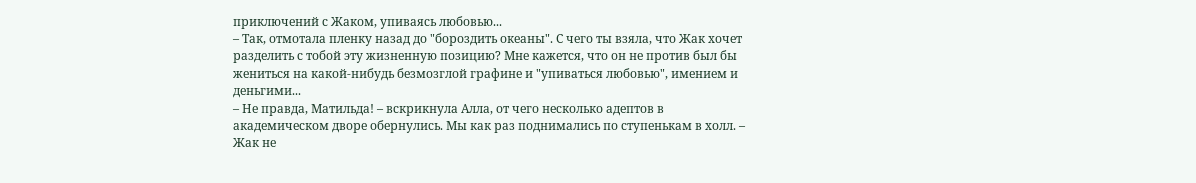приключений с Жаком, упиваясь любовью...
– Так, отмотала пленку назад до "бороздить океаны". С чего ты взяла, что Жак хочет разделить с тобой эту жизненную позицию? Мне кажется, что он не против был бы жениться на какой-нибудь безмозглой графине и "упиваться любовью", имением и деньгими...
– Не правда, Матильда! – вскрикнула Алла, от чего несколько адептов в академическом дворе обернулись. Мы как раз поднимались по ступенькам в холл. – Жак не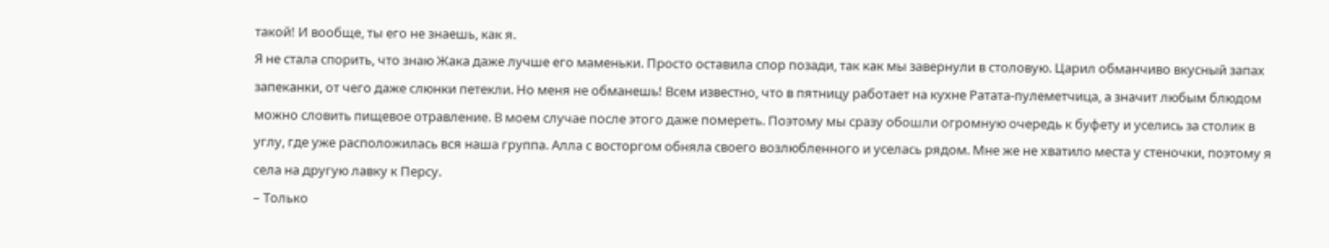такой! И вообще, ты его не знаешь, как я.
Я не стала спорить, что знаю Жака даже лучше его маменьки. Просто оставила спор позади, так как мы завернули в столовую. Царил обманчиво вкусный запах запеканки, от чего даже слюнки петекли. Но меня не обманешь! Всем известно, что в пятницу работает на кухне Ратата-пулеметчица, а значит любым блюдом можно словить пищевое отравление. В моем случае после этого даже помереть. Поэтому мы сразу обошли огромную очередь к буфету и уселись за столик в углу, где уже расположилась вся наша группа. Алла с восторгом обняла своего возлюбленного и уселась рядом. Мне же не хватило места у стеночки, поэтому я села на другую лавку к Персу.
– Только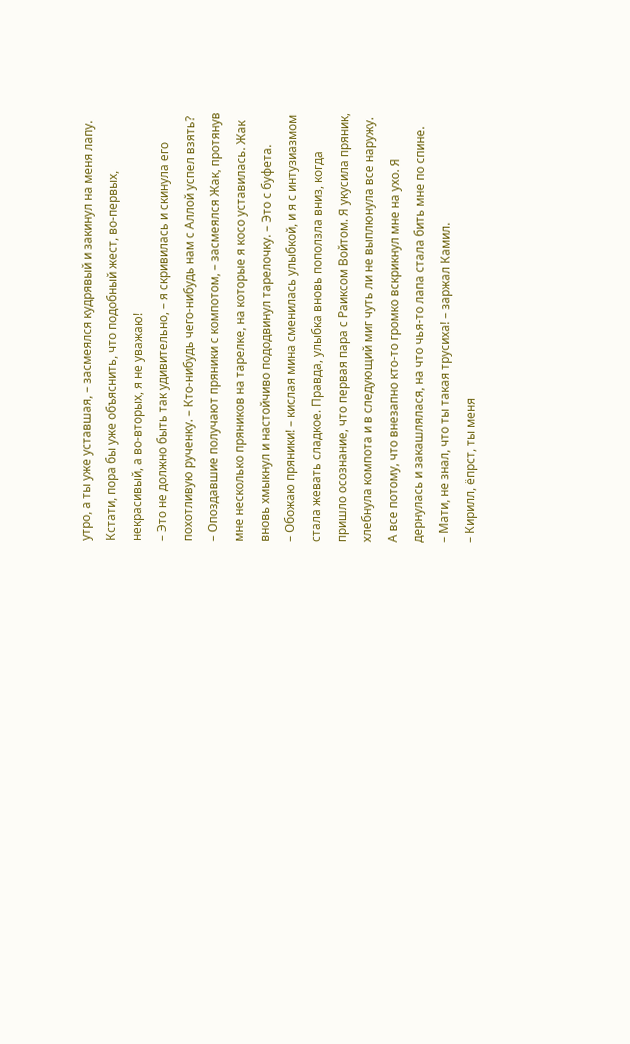утро, а ты уже уставшая, – засмеялся кудрявый и закинул на меня лапу. Кстати, пора бы уже объяснить, что подобный жест, во-первых, некрасивый, а во-вторых, я не уважаю!
– Это не должно быть так удивительно, – я скривилась и скинула его похотливую рученку. – Кто-нибудь чего-нибудь нам с Аллой успел взять?
– Опоздавшие получают пряники с компотом, – засмеялся Жак, протянув мне несколько пряников на тарелке, на которые я косо уставилась. Жак вновь хмыкнул и настойчиво пододвинул тарелочку. – Это с буфета.
– Обожаю пряники! – кислая мина сменилась улыбкой, и я с интузиазмом стала жевать сладкое. Правда, улыбка вновь поползла вниз, когда пришло осознание, что первая пара с Раиксом Войтом. Я укусила пряник, хлебнула компота и в следующий миг чуть ли не выплюнула все наружу. А все потому, что внезапно кто-то громко вскрикнул мне на ухо. Я дернулась и закашлялася, на что чья-то лапа стала бить мне по спине.
– Мати, не знал, что ты такая трусиха! – заржал Камил.
– Кирилл, ёпрст, ты меня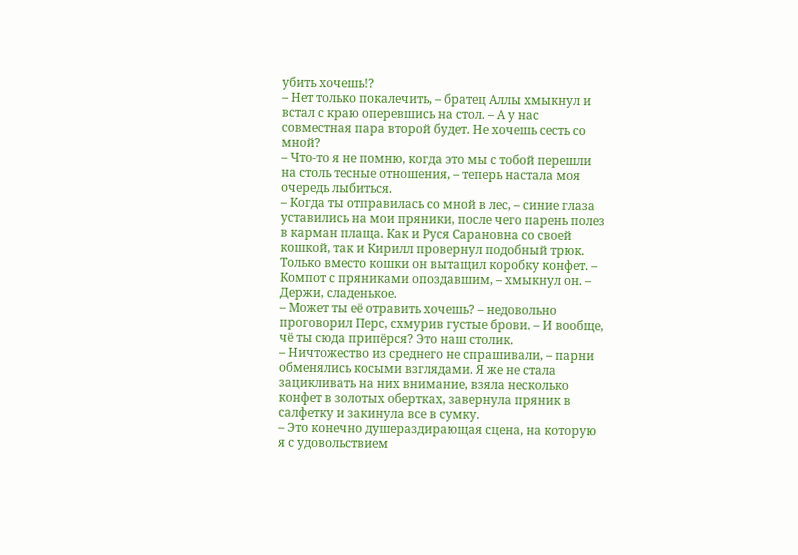убить хочешь!?
– Нет только покалечить, – братец Аллы хмыкнул и встал с краю оперевшись на стол. – А у нас совместная пара второй будет. Не хочешь сесть со мной?
– Что-то я не помню, когда это мы с тобой перешли на столь тесные отношения, – теперь настала моя очередь лыбиться.
– Когда ты отправилась со мной в лес, – синие глаза уставились на мои пряники, после чего парень полез в карман плаща. Как и Руся Сарановна со своей кошкой, так и Кирилл провернул подобный трюк. Только вместо кошки он вытащил коробку конфет. – Компот с пряниками опоздавшим, – хмыкнул он. – Держи, сладенькое.
– Может ты её отравить хочешь? – недовольно проговорил Перс, схмурив густые брови. – И вообще, чё ты сюда припёрся? Это наш столик.
– Ничтожество из среднего не спрашивали, – парни обменялись косыми взглядами. Я же не стала зацикливать на них внимание, взяла несколько конфет в золотых обертках, завернула пряник в салфетку и закинула все в сумку.
– Это конечно душераздирающая сцена, на которую я с удовольствием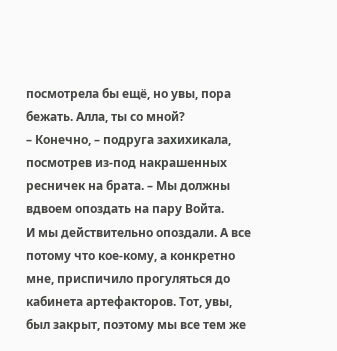посмотрела бы ещё, но увы, пора бежать. Алла, ты со мной?
– Конечно, – подруга захихикала, посмотрев из-под накрашенных ресничек на брата. – Мы должны вдвоем опоздать на пару Войта.
И мы действительно опоздали. А все потому что кое-кому, а конкретно мне, приспичило прогуляться до кабинета артефакторов. Тот, увы, был закрыт, поэтому мы все тем же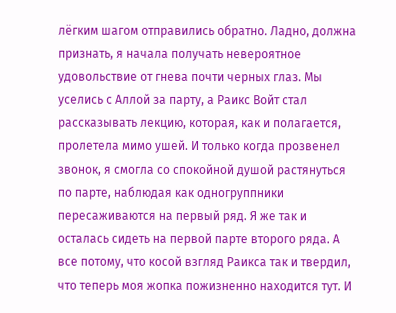лёгким шагом отправились обратно. Ладно, должна признать, я начала получать невероятное удовольствие от гнева почти черных глаз. Мы уселись с Аллой за парту, а Раикс Войт стал рассказывать лекцию, которая, как и полагается, пролетела мимо ушей. И только когда прозвенел звонок, я смогла со спокойной душой растянуться по парте, наблюдая как одногруппники пересаживаются на первый ряд. Я же так и осталась сидеть на первой парте второго ряда. А все потому, что косой взгляд Раикса так и твердил, что теперь моя жопка пожизненно находится тут. И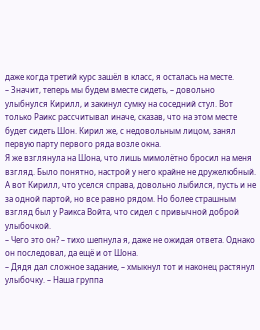даже когда третий курс зашёл в класс, я осталась на месте.
– Значит, теперь мы будем вместе сидеть, – довольно улыбнулся Кирилл, и закинул сумку на соседний стул. Вот только Раикс рассчитывал иначе, сказав, что на этом месте будет сидеть Шон. Кирил же, с недовольным лицом, занял первую парту первого ряда возле окна.
Я же взглянула на Шона, что лишь мимолётно бросил на меня взгляд. Было понятно, настрой у него крайне не дружелюбный. А вот Кирилл, что уселся справа, довольно лыбился, пусть и не за одной партой, но все равно рядом. Но более страшным взгляд был у Раикса Войта, что сидел с привычной доброй улыбочкой.
– Чего это он? – тихо шепнула я, даже не ожидая ответа. Однако он последовал, да ещё и от Шона.
– Дядя дал сложное задание, – хмыкнул тот и наконец растянул улыбочку. – Наша группа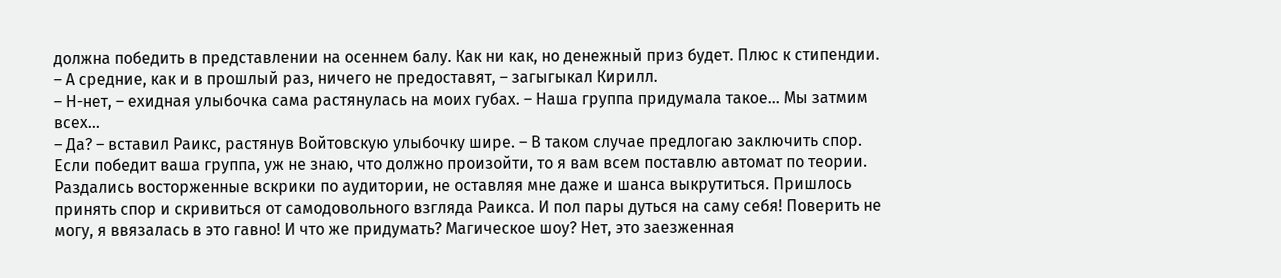должна победить в представлении на осеннем балу. Как ни как, но денежный приз будет. Плюс к стипендии.
– А средние, как и в прошлый раз, ничего не предоставят, – загыгыкал Кирилл.
– Н-нет, – ехидная улыбочка сама растянулась на моих губах. – Наша группа придумала такое... Мы затмим всех...
– Да? – вставил Раикс, растянув Войтовскую улыбочку шире. – В таком случае предлогаю заключить спор. Если победит ваша группа, уж не знаю, что должно произойти, то я вам всем поставлю автомат по теории.
Раздались восторженные вскрики по аудитории, не оставляя мне даже и шанса выкрутиться. Пришлось принять спор и скривиться от самодовольного взгляда Раикса. И пол пары дуться на саму себя! Поверить не могу, я ввязалась в это гавно! И что же придумать? Магическое шоу? Нет, это заезженная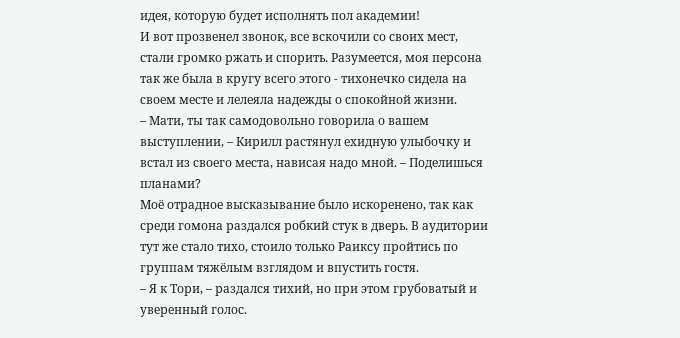идея, которую будет исполнять пол академии!
И вот прозвенел звонок, все вскочили со своих мест, стали громко ржать и спорить. Разумеется, моя персона так же была в кругу всего этого - тихонечко сидела на своем месте и лелеяла надежды о спокойной жизни.
– Мати, ты так самодовольно говорила о вашем выступлении, – Кирилл растянул ехидную улыбочку и встал из своего места, нависая надо мной. – Поделишься планами?
Моё отрадное высказывание было искоренено, так как среди гомона раздался робкий стук в дверь. В аудитории тут же стало тихо, стоило только Раиксу пройтись по группам тяжёлым взглядом и впустить гостя.
– Я к Тори, – раздался тихий, но при этом грубоватый и уверенный голос.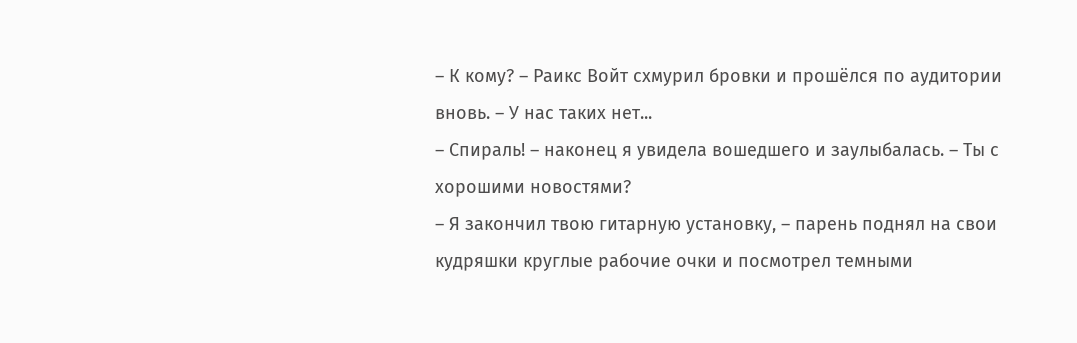– К кому? – Раикс Войт схмурил бровки и прошёлся по аудитории вновь. – У нас таких нет...
– Спираль! – наконец я увидела вошедшего и заулыбалась. – Ты с хорошими новостями?
– Я закончил твою гитарную установку, – парень поднял на свои кудряшки круглые рабочие очки и посмотрел темными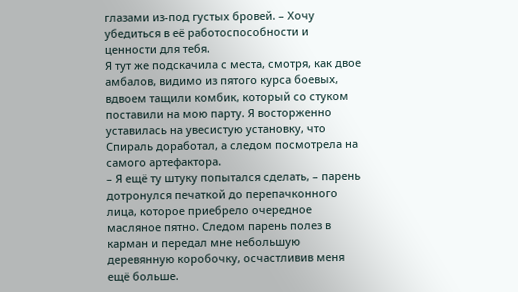глазами из-под густых бровей. – Хочу убедиться в её работоспособности и ценности для тебя.
Я тут же подскачила с места, смотря, как двое амбалов, видимо из пятого курса боевых, вдвоем тащили комбик, который со стуком поставили на мою парту. Я восторженно уставилась на увесистую установку, что Спираль доработал, а следом посмотрела на самого артефактора.
– Я ещё ту штуку попытался сделать, – парень дотронулся печаткой до перепачконного лица, которое приебрело очередное масляное пятно. Следом парень полез в карман и передал мне небольшую деревянную коробочку, осчастливив меня ещё больше.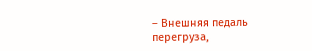– Внешняя педаль перегруза,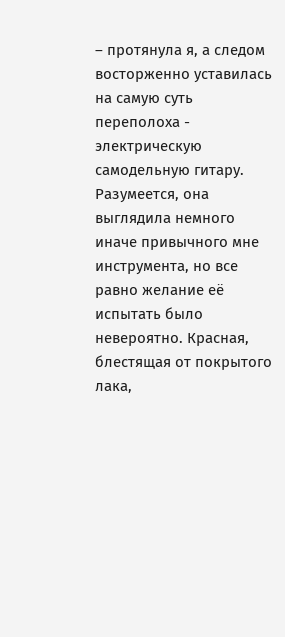– протянула я, а следом восторженно уставилась на самую суть переполоха - электрическую самодельную гитару.
Разумеется, она выглядила немного иначе привычного мне инструмента, но все равно желание её испытать было невероятно. Красная, блестящая от покрытого лака,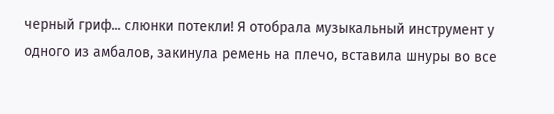черный гриф... слюнки потекли! Я отобрала музыкальный инструмент у одного из амбалов, закинула ремень на плечо, вставила шнуры во все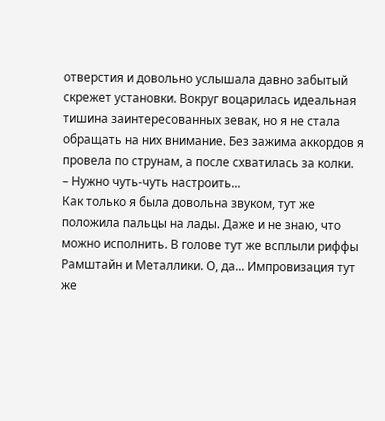отверстия и довольно услышала давно забытый скрежет установки. Вокруг воцарилась идеальная тишина заинтересованных зевак, но я не стала обращать на них внимание. Без зажима аккордов я провела по струнам, а после схватилась за колки.
– Нужно чуть-чуть настроить...
Как только я была довольна звуком, тут же положила пальцы на лады. Даже и не знаю, что можно исполнить. В голове тут же всплыли риффы Рамштайн и Металлики. О, да... Импровизация тут же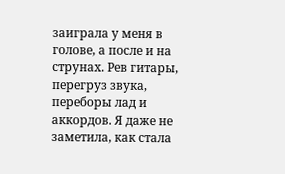заиграла у меня в голове, а после и на струнах. Рев гитары, перегруз звука, переборы лад и аккордов. Я даже не заметила, как стала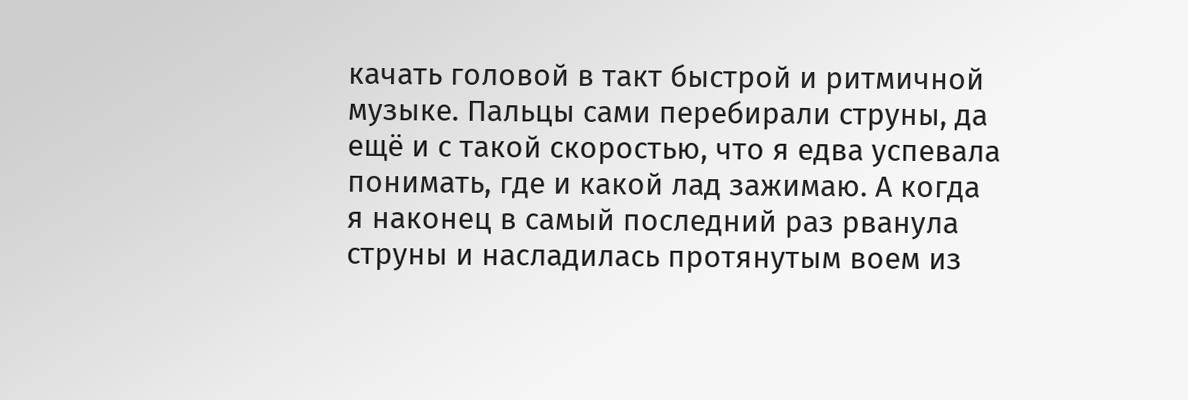качать головой в такт быстрой и ритмичной музыке. Пальцы сами перебирали струны, да ещё и с такой скоростью, что я едва успевала понимать, где и какой лад зажимаю. А когда я наконец в самый последний раз рванула струны и насладилась протянутым воем из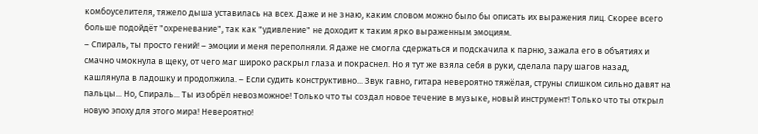комбоуселителя, тяжело дыша уставилась на всех. Даже и не знаю, каким словом можно было бы описать их выражения лиц. Скорее всего больше подойдёт "охреневание", так как "удивление" не доходит к таким ярко выраженным эмоциям.
– Спираль, ты просто гений! – эмоции и меня переполняли. Я даже не смогла сдержаться и подскачила к парню, зажала его в объятиях и смачно чмокнула в щеку, от чего маг широко раскрыл глаза и покраснел. Но я тут же взяла себя в руки, сделала пару шагов назад, кашлянула в ладошку и продолжила. – Если судить конструктивно... Звук гавно, гитара невероятно тяжёлая, струны слишком сильно давят на пальцы... Но, Спираль... Ты изобрёл невозможное! Только что ты создал новое течение в музыке, новый инструмент! Только что ты открыл новую эпоху для этого мира! Невероятно!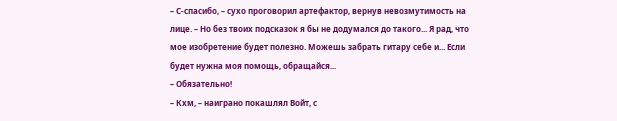– С-спасибо, – сухо проговорил артефактор, вернув невозмутимость на лице. – Но без твоих подсказок я бы не додумался до такого... Я рад, что мое изобретение будет полезно. Можешь забрать гитару себе и... Если будет нужна моя помощь, обращайся...
– Обязательно!
– Кхм, – наиграно покашлял Войт, с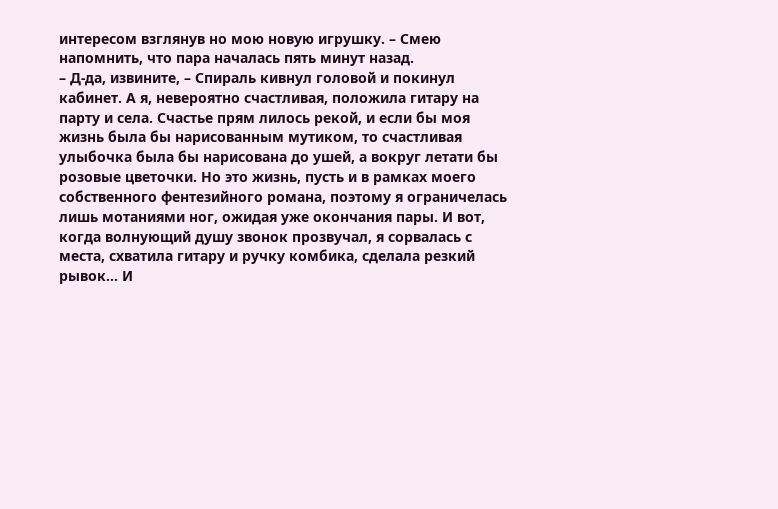интересом взглянув но мою новую игрушку. – Смею напомнить, что пара началась пять минут назад.
– Д-да, извините, – Спираль кивнул головой и покинул кабинет. А я, невероятно счастливая, положила гитару на парту и села. Счастье прям лилось рекой, и если бы моя жизнь была бы нарисованным мутиком, то счастливая улыбочка была бы нарисована до ушей, а вокруг летати бы розовые цветочки. Но это жизнь, пусть и в рамках моего собственного фентезийного романа, поэтому я ограничелась лишь мотаниями ног, ожидая уже окончания пары. И вот, когда волнующий душу звонок прозвучал, я сорвалась с места, схватила гитару и ручку комбика, сделала резкий рывок... И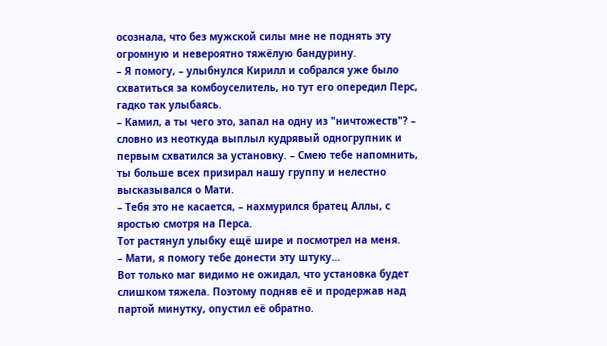осознала, что без мужской силы мне не поднять эту огромную и невероятно тяжёлую бандурину.
– Я помогу, – улыбнулся Кирилл и собрался уже было схватиться за комбоуселитель, но тут его опередил Перс, гадко так улыбаясь.
– Камил, а ты чего это, запал на одну из "ничтожеств"? – словно из неоткуда выплыл кудрявый одногрупник и первым схватился за установку. – Смею тебе напомнить, ты больше всех призирал нашу группу и нелестно высказывался о Мати.
– Тебя это не касается, – нахмурился братец Аллы, с яростью смотря на Перса.
Тот растянул улыбку ещё шире и посмотрел на меня.
– Мати, я помогу тебе донести эту штуку...
Вот только маг видимо не ожидал, что установка будет слишком тяжела. Поэтому подняв её и продержав над партой минутку, опустил её обратно.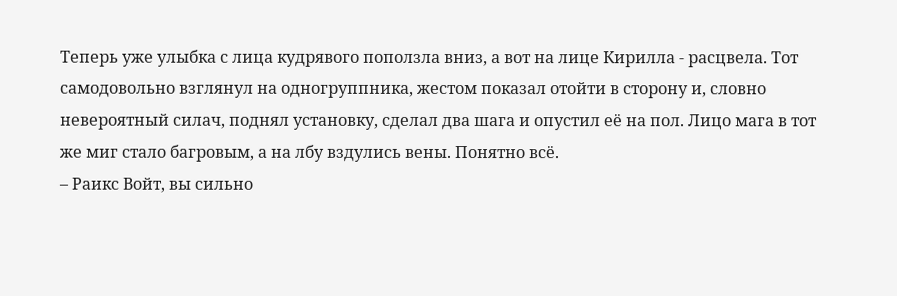Теперь уже улыбка с лица кудрявого поползла вниз, а вот на лице Кирилла - расцвела. Тот самодовольно взглянул на одногруппника, жестом показал отойти в сторону и, словно невероятный силач, поднял установку, сделал два шага и опустил её на пол. Лицо мага в тот же миг стало багровым, а на лбу вздулись вены. Понятно всё.
– Раикс Войт, вы сильно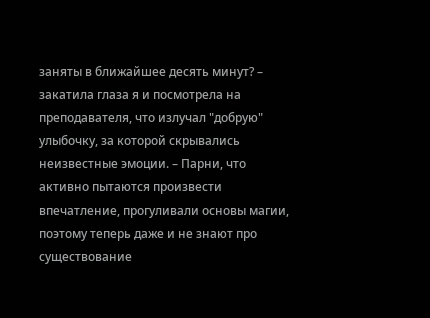заняты в ближайшее десять минут? – закатила глаза я и посмотрела на преподавателя, что излучал "добрую" улыбочку, за которой скрывались неизвестные эмоции. – Парни, что активно пытаются произвести впечатление, прогуливали основы магии, поэтому теперь даже и не знают про существование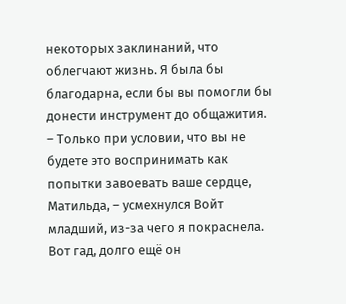некоторых заклинаний, что облегчают жизнь. Я была бы благодарна, если бы вы помогли бы донести инструмент до общажития.
– Только при условии, что вы не будете это воспринимать как попытки завоевать ваше сердце, Матильда, – усмехнулся Войт младший, из-за чего я покраснела. Вот гад, долго ещё он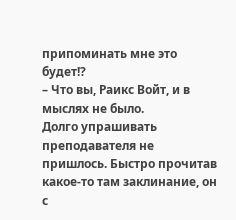припоминать мне это будет!?
– Что вы, Раикс Войт, и в мыслях не было.
Долго упрашивать преподавателя не пришлось. Быстро прочитав какое-то там заклинание, он с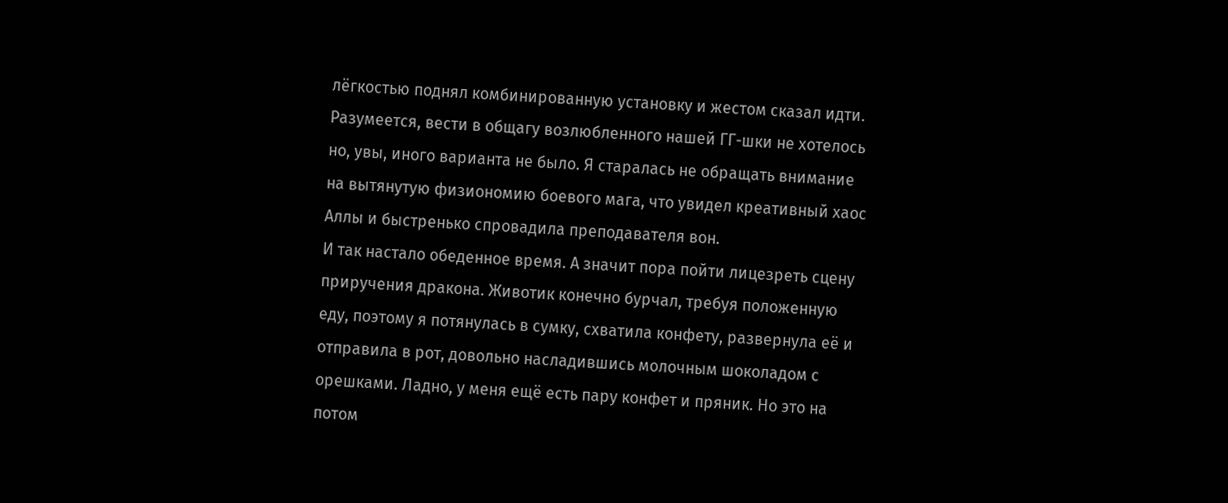лёгкостью поднял комбинированную установку и жестом сказал идти. Разумеется, вести в общагу возлюбленного нашей ГГ-шки не хотелось но, увы, иного варианта не было. Я старалась не обращать внимание на вытянутую физиономию боевого мага, что увидел креативный хаос Аллы и быстренько спровадила преподавателя вон.
И так настало обеденное время. А значит пора пойти лицезреть сцену приручения дракона. Животик конечно бурчал, требуя положенную еду, поэтому я потянулась в сумку, схватила конфету, развернула её и отправила в рот, довольно насладившись молочным шоколадом с орешками. Ладно, у меня ещё есть пару конфет и пряник. Но это на потом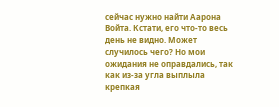сейчас нужно найти Аарона Войта. Кстати, его что-то весь день не видно. Может случилось чего? Но мои ожидания не оправдались, так как из-за угла выплыла крепкая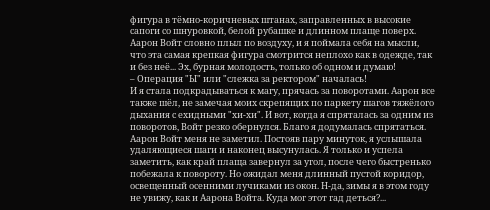фигура в тёмно-коричневых штанах, заправленных в высокие сапоги со шнуровкой, белой рубашке и длинном плаще поверх. Аарон Войт словно плыл по воздуху, и я поймала себя на мысли, что эта самая крепкая фигура смотрится неплохо как в одежде, так и без неё... Эх, бурная молодость, только об одном и думаю!
– Операция "Ы" или "слежка за ректором" началась!
И я стала подкрадываться к магу, прячась за поворотами. Аарон все также шёл, не замечая моих скрепящих по паркету шагов тяжёлого дыхания с ехидными "хи-хи". И вот, когда я спряталась за одним из поворотов, Войт резко обернулся. Благо я додумалась спрятаться. Аарон Войт меня не заметил. Постояв пару минуток, я услышала удаляющиеся шаги и наконец высунулась. Я только и успела заметить, как край плаща завернул за угол, после чего быстренько побежала к повороту. Но ожидал меня длинный пустой коридор, освещенный осенними лучиками из окон. Н-да, зимы я в этом году не увижу, как и Аарона Войта. Куда мог этот гад деться?...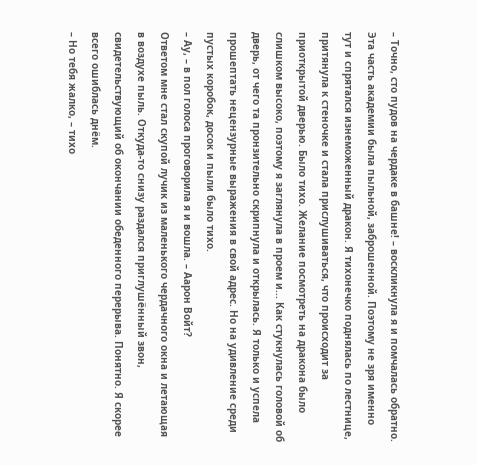– Точно, сто пудов на чердаке в башне! – воскликнула я и помчалась обратно.
Эта часть академии была пыльной, заброшенной. Поэтому не зря именно тут и спрятался изнеможенный дракон. Я тихонечко поднялась по лестнице, притянула к стеночке и стала прислушиваться, что происходит за приоткрытой дверью. Было тихо. Желание посмотреть на дракона было слишком высоко, поэтому я заглянула в проем и... Как стукнулась головой об дверь, от чего та пронзительно скрипнула и открылась. Я только и успела прошептать нецензурные выражения в свой адрес. Но на удивление среди пустых коробок, досок и пыли было тихо.
– Ау, – в пол голоса проговорила я и вошла. – Аарон Войт?
Ответом мне стал скупой лучик из маленького чердачного окна и летающая в воздухе пыль. Откуда-то снизу раздался приглушённый звон, свидетельствующий об окончании обеденного перерыва. Понятно. Я скорее всего ошиблась днём.
– Но тебя жалко, – тихо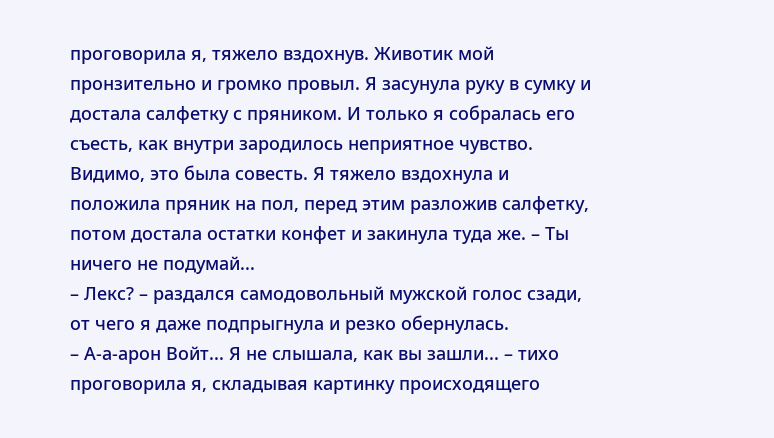проговорила я, тяжело вздохнув. Животик мой пронзительно и громко провыл. Я засунула руку в сумку и достала салфетку с пряником. И только я собралась его съесть, как внутри зародилось неприятное чувство. Видимо, это была совесть. Я тяжело вздохнула и положила пряник на пол, перед этим разложив салфетку, потом достала остатки конфет и закинула туда же. – Ты ничего не подумай...
– Лекс? – раздался самодовольный мужской голос сзади, от чего я даже подпрыгнула и резко обернулась.
– А-а-арон Войт... Я не слышала, как вы зашли... – тихо проговорила я, складывая картинку происходящего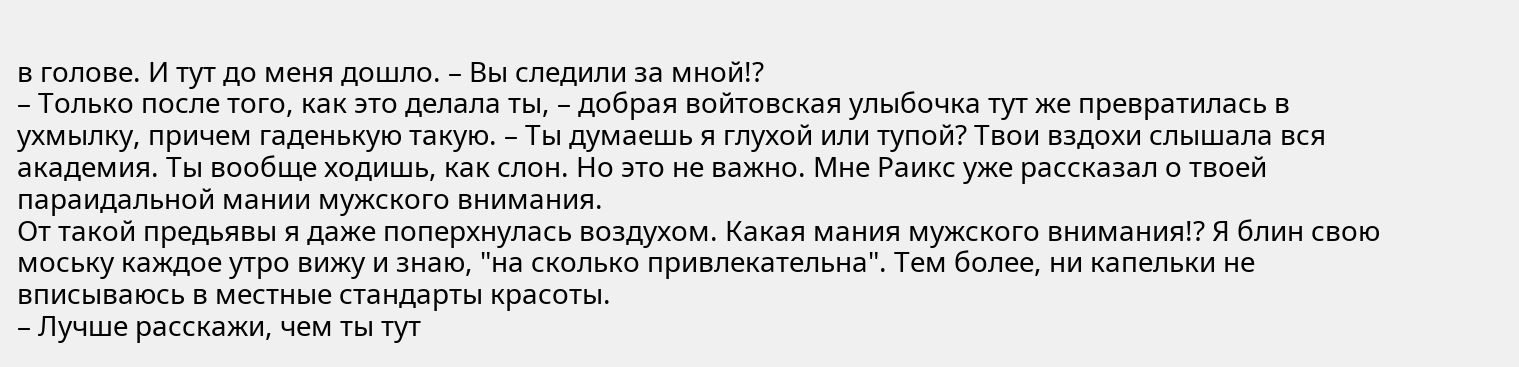в голове. И тут до меня дошло. – Вы следили за мной!?
– Только после того, как это делала ты, – добрая войтовская улыбочка тут же превратилась в ухмылку, причем гаденькую такую. – Ты думаешь я глухой или тупой? Твои вздохи слышала вся академия. Ты вообще ходишь, как слон. Но это не важно. Мне Раикс уже рассказал о твоей параидальной мании мужского внимания.
От такой предьявы я даже поперхнулась воздухом. Какая мания мужского внимания!? Я блин свою моську каждое утро вижу и знаю, "на сколько привлекательна". Тем более, ни капельки не вписываюсь в местные стандарты красоты.
– Лучше расскажи, чем ты тут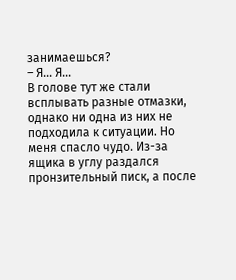занимаешься?
– Я... Я...
В голове тут же стали всплывать разные отмазки, однако ни одна из них не подходила к ситуации. Но меня спасло чудо. Из-за ящика в углу раздался пронзительный писк, а после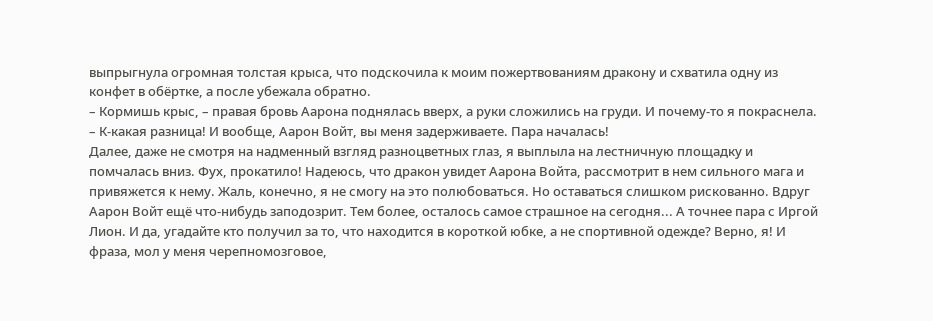выпрыгнула огромная толстая крыса, что подскочила к моим пожертвованиям дракону и схватила одну из конфет в обёртке, а после убежала обратно.
– Кормишь крыс, – правая бровь Аарона поднялась вверх, а руки сложились на груди. И почему-то я покраснела.
– К-какая разница! И вообще, Аарон Войт, вы меня задерживаете. Пара началась!
Далее, даже не смотря на надменный взгляд разноцветных глаз, я выплыла на лестничную площадку и помчалась вниз. Фух, прокатило! Надеюсь, что дракон увидет Аарона Войта, рассмотрит в нем сильного мага и привяжется к нему. Жаль, конечно, я не смогу на это полюбоваться. Но оставаться слишком рискованно. Вдруг Аарон Войт ещё что-нибудь заподозрит. Тем более, осталось самое страшное на сегодня... А точнее пара с Иргой Лион. И да, угадайте кто получил за то, что находится в короткой юбке, а не спортивной одежде? Верно, я! И фраза, мол у меня черепномозговое,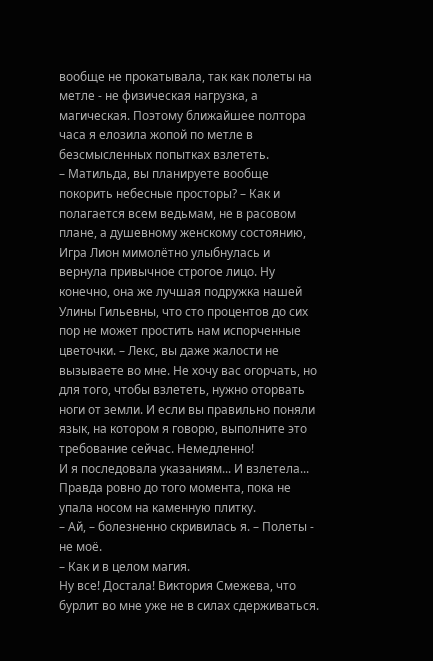вообще не прокатывала, так как полеты на метле - не физическая нагрузка, а магическая. Поэтому ближайшее полтора часа я елозила жопой по метле в безсмысленных попытках взлететь.
– Матильда, вы планируете вообще покорить небесные просторы? – Как и полагается всем ведьмам, не в расовом плане, а душевному женскому состоянию, Игра Лион мимолётно улыбнулась и вернула привычное строгое лицо. Ну конечно, она же лучшая подружка нашей Улины Гильевны, что сто процентов до сих пор не может простить нам испорченные цветочки. – Лекс, вы даже жалости не вызываете во мне. Не хочу вас огорчать, но для того, чтобы взлететь, нужно оторвать ноги от земли. И если вы правильно поняли язык, на котором я говорю, выполните это требование сейчас. Немедленно!
И я последовала указаниям... И взлетела... Правда ровно до того момента, пока не упала носом на каменную плитку.
– Ай, – болезненно скривилась я. – Полеты - не моё.
– Как и в целом магия.
Ну все! Достала! Виктория Смежева, что бурлит во мне уже не в силах сдерживаться.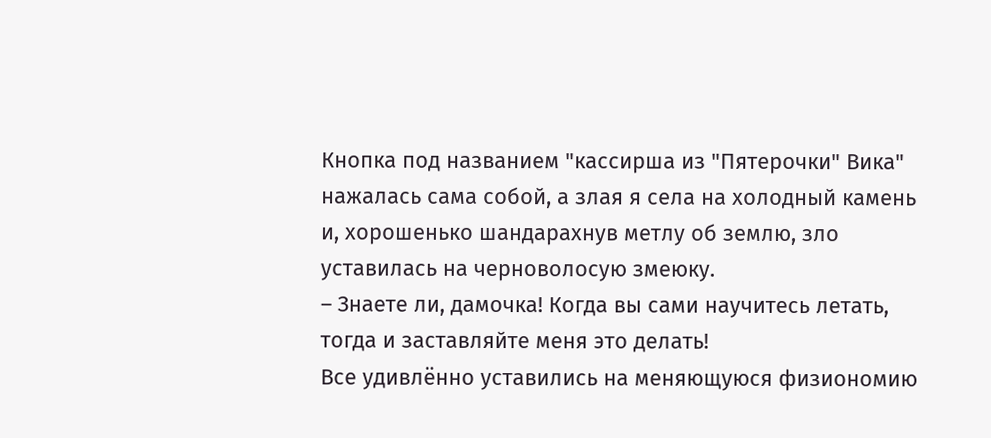Кнопка под названием "кассирша из "Пятерочки" Вика" нажалась сама собой, а злая я села на холодный камень и, хорошенько шандарахнув метлу об землю, зло уставилась на черноволосую змеюку.
– Знаете ли, дамочка! Когда вы сами научитесь летать, тогда и заставляйте меня это делать!
Все удивлённо уставились на меняющуюся физиономию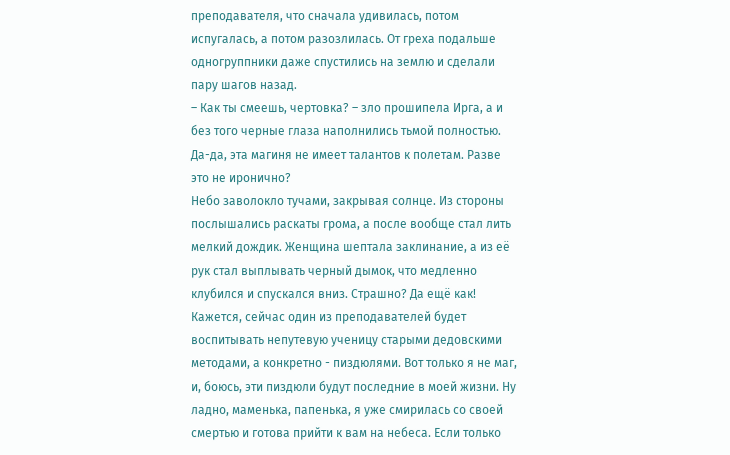преподавателя, что сначала удивилась, потом испугалась, а потом разозлилась. От греха подальше одногруппники даже спустились на землю и сделали пару шагов назад.
– Как ты смеешь, чертовка? – зло прошипела Ирга, а и без того черные глаза наполнились тьмой полностью. Да-да, эта магиня не имеет талантов к полетам. Разве это не иронично?
Небо заволокло тучами, закрывая солнце. Из стороны послышались раскаты грома, а после вообще стал лить мелкий дождик. Женщина шептала заклинание, а из её рук стал выплывать черный дымок, что медленно клубился и спускался вниз. Страшно? Да ещё как! Кажется, сейчас один из преподавателей будет воспитывать непутевую ученицу старыми дедовскими методами, а конкретно - пиздюлями. Вот только я не маг, и, боюсь, эти пиздюли будут последние в моей жизни. Ну ладно, маменька, папенька, я уже смирилась со своей смертью и готова прийти к вам на небеса. Если только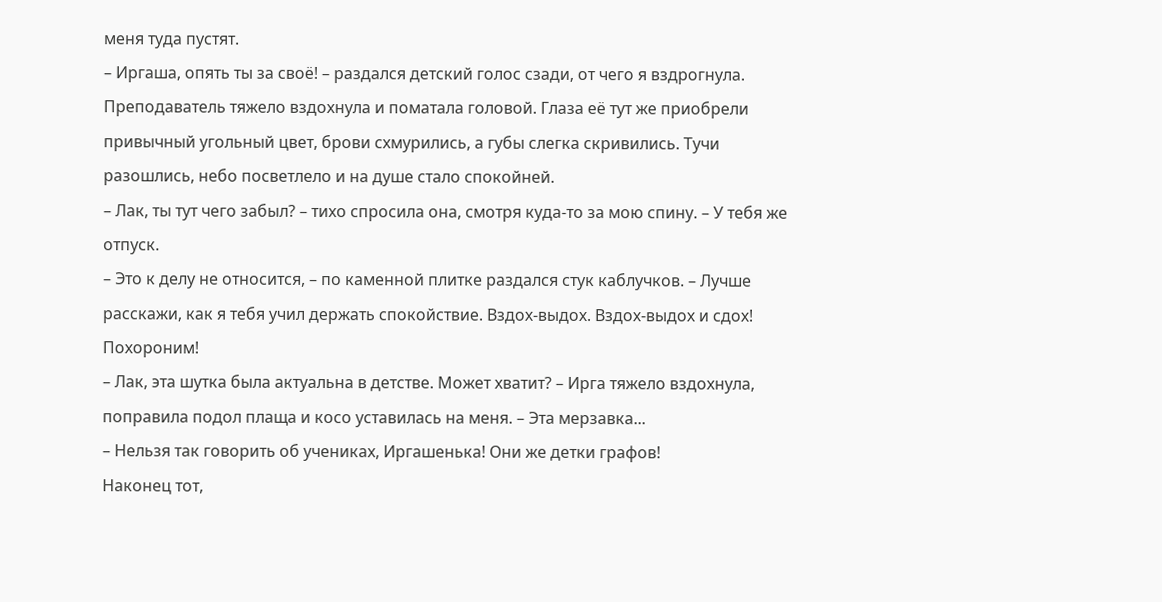меня туда пустят.
– Иргаша, опять ты за своё! – раздался детский голос сзади, от чего я вздрогнула.
Преподаватель тяжело вздохнула и поматала головой. Глаза её тут же приобрели привычный угольный цвет, брови схмурились, а губы слегка скривились. Тучи разошлись, небо посветлело и на душе стало спокойней.
– Лак, ты тут чего забыл? – тихо спросила она, смотря куда-то за мою спину. – У тебя же отпуск.
– Это к делу не относится, – по каменной плитке раздался стук каблучков. – Лучше расскажи, как я тебя учил держать спокойствие. Вздох-выдох. Вздох-выдох и сдох! Похороним!
– Лак, эта шутка была актуальна в детстве. Может хватит? – Ирга тяжело вздохнула, поправила подол плаща и косо уставилась на меня. – Эта мерзавка...
– Нельзя так говорить об учениках, Иргашенька! Они же детки графов!
Наконец тот,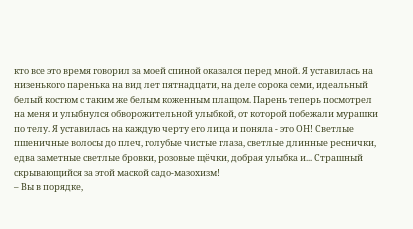кто все это время говорил за моей спиной оказался перед мной. Я уставилась на низенького паренька на вид лет пятнадцати, на деле сорока семи, идеальный белый костюм с таким же белым коженным плащом. Парень теперь посмотрел на меня и улыбнулся обворожительной улыбкой, от которой побежали мурашки по телу. Я уставилась на каждую черту его лица и поняла - это ОН! Светлые пшеничные волосы до плеч, голубые чистые глаза, светлые длинные реснички, едва заметные светлые бровки, розовые щёчки, добрая улыбка и... Страшный скрывающийся за этой маской садо-мазохизм!
– Вы в порядке,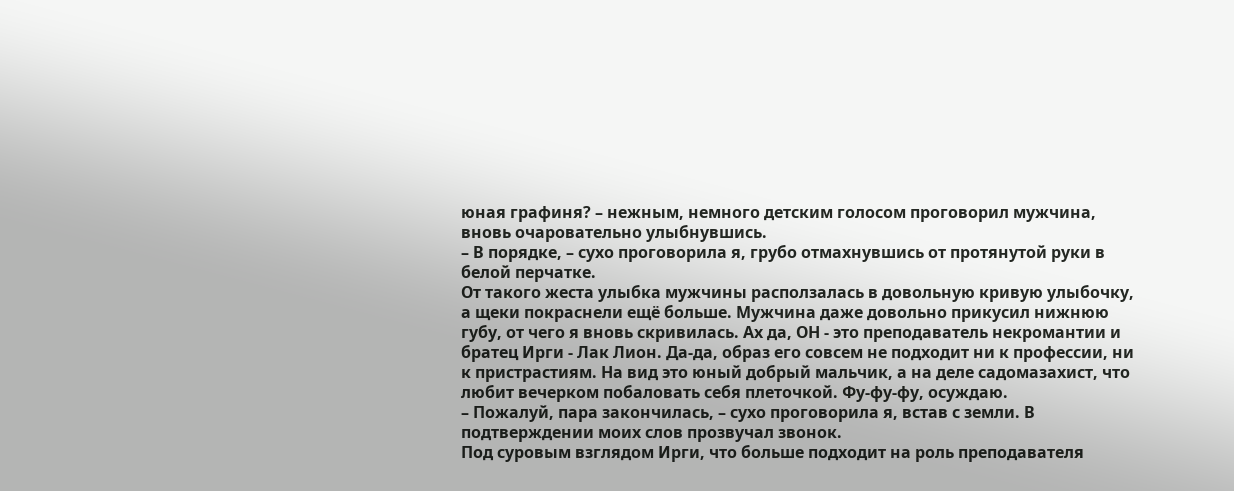юная графиня? – нежным, немного детским голосом проговорил мужчина, вновь очаровательно улыбнувшись.
– В порядке, – сухо проговорила я, грубо отмахнувшись от протянутой руки в белой перчатке.
От такого жеста улыбка мужчины расползалась в довольную кривую улыбочку, а щеки покраснели ещё больше. Мужчина даже довольно прикусил нижнюю губу, от чего я вновь скривилась. Ах да, ОН - это преподаватель некромантии и братец Ирги - Лак Лион. Да-да, образ его совсем не подходит ни к профессии, ни к пристрастиям. На вид это юный добрый мальчик, а на деле садомазахист, что любит вечерком побаловать себя плеточкой. Фу-фу-фу, осуждаю.
– Пожалуй, пара закончилась, – сухо проговорила я, встав с земли. В подтверждении моих слов прозвучал звонок.
Под суровым взглядом Ирги, что больше подходит на роль преподавателя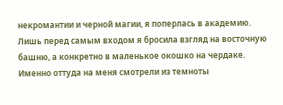некромантии и черной магии, я поперлась в академию. Лишь перед самым входом я бросила взгляд на восточную башню, а конкретно в маленькое окошко на чердаке. Именно оттуда на меня смотрели из темноты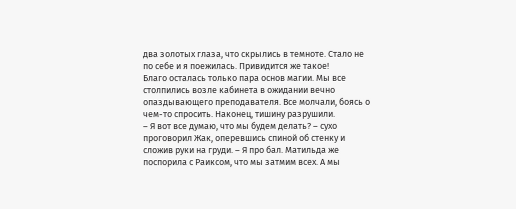два золотых глаза, что скрылись в темноте. Стало не по себе и я поежилась. Привидится же такое!
Благо осталась только пара основ магии. Мы все столпились возле кабинета в ожидании вечно опаздывающего преподавателя. Все молчали, боясь о чем-то спросить. Наконец, тишину разрушили.
– Я вот все думаю, что мы будем делать? – сухо проговорил Жак, оперевшись спиной об стенку и сложив руки на груди. – Я про бал. Матильда же поспорила с Раиксом, что мы затмим всех. А мы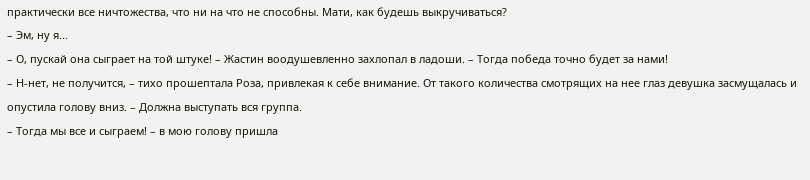практически все ничтожества, что ни на что не способны. Мати, как будешь выкручиваться?
– Эм, ну я...
– О, пускай она сыграет на той штуке! – Жастин воодушевленно захлопал в ладоши. – Тогда победа точно будет за нами!
– Н-нет, не получится, – тихо прошептала Роза, привлекая к себе внимание. От такого количества смотрящих на нее глаз девушка засмущалась и опустила голову вниз. – Должна выступать вся группа.
– Тогда мы все и сыграем! – в мою голову пришла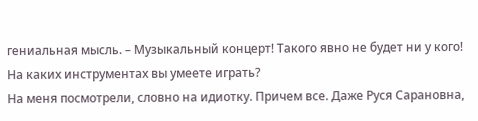гениальная мысль. – Музыкальный концерт! Такого явно не будет ни у кого! На каких инструментах вы умеете играть?
На меня посмотрели, словно на идиотку. Причем все. Даже Руся Сарановна,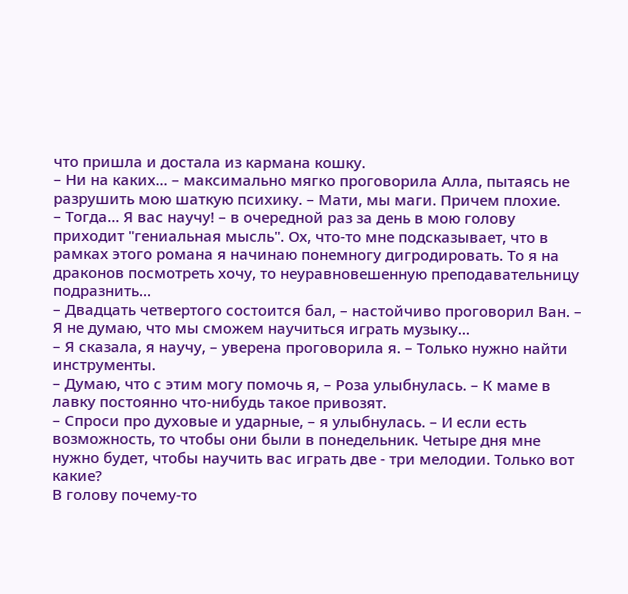что пришла и достала из кармана кошку.
– Ни на каких... – максимально мягко проговорила Алла, пытаясь не разрушить мою шаткую психику. – Мати, мы маги. Причем плохие.
– Тогда... Я вас научу! – в очередной раз за день в мою голову приходит "гениальная мысль". Ох, что-то мне подсказывает, что в рамках этого романа я начинаю понемногу дигродировать. То я на драконов посмотреть хочу, то неуравновешенную преподавательницу подразнить...
– Двадцать четвертого состоится бал, – настойчиво проговорил Ван. – Я не думаю, что мы сможем научиться играть музыку...
– Я сказала, я научу, – уверена проговорила я. – Только нужно найти инструменты.
– Думаю, что с этим могу помочь я, – Роза улыбнулась. – К маме в лавку постоянно что-нибудь такое привозят.
– Спроси про духовые и ударные, – я улыбнулась. – И если есть возможность, то чтобы они были в понедельник. Четыре дня мне нужно будет, чтобы научить вас играть две - три мелодии. Только вот какие?
В голову почему-то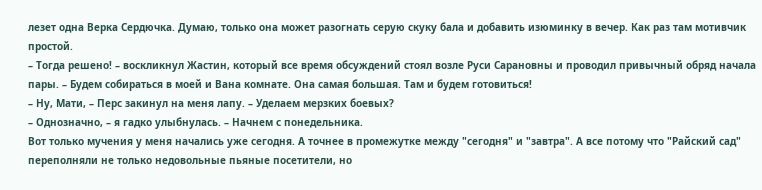лезет одна Верка Сердючка. Думаю, только она может разогнать серую скуку бала и добавить изюминку в вечер. Как раз там мотивчик простой.
– Тогда решено! – воскликнул Жастин, который все время обсуждений стоял возле Руси Сарановны и проводил привычный обряд начала пары. – Будем собираться в моей и Вана комнате. Она самая большая. Там и будем готовиться!
– Ну, Мати, – Перс закинул на меня лапу. – Уделаем мерзких боевых?
– Однозначно, – я гадко улыбнулась. – Начнем с понедельника.
Вот только мучения у меня начались уже сегодня. А точнее в промежутке между "сегодня" и "завтра". А все потому что "Райский сад" переполняли не только недовольные пьяные посетители, но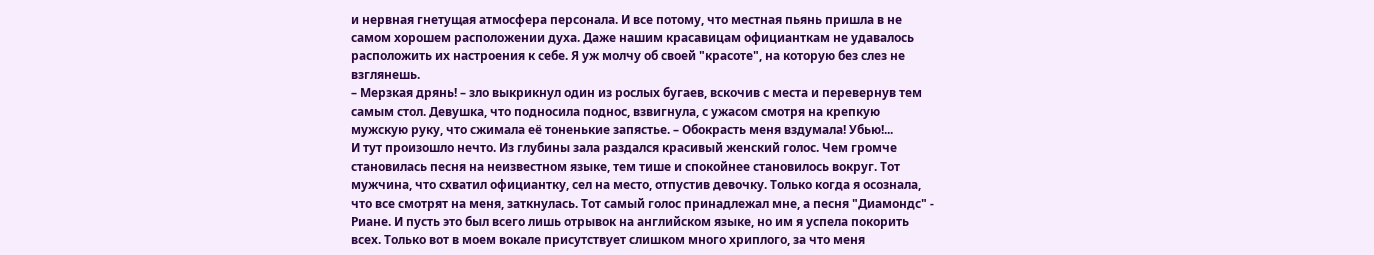и нервная гнетущая атмосфера персонала. И все потому, что местная пьянь пришла в не самом хорошем расположении духа. Даже нашим красавицам официанткам не удавалось расположить их настроения к себе. Я уж молчу об своей "красоте", на которую без слез не взглянешь.
– Мерзкая дрянь! – зло выкрикнул один из рослых бугаев, вскочив с места и перевернув тем самым стол. Девушка, что подносила поднос, взвигнула, с ужасом смотря на крепкую мужскую руку, что сжимала её тоненькие запястье. – Обокрасть меня вздумала! Убью!...
И тут произошло нечто. Из глубины зала раздался красивый женский голос. Чем громче становилась песня на неизвестном языке, тем тише и спокойнее становилось вокруг. Тот мужчина, что схватил официантку, сел на место, отпустив девочку. Только когда я осознала, что все смотрят на меня, заткнулась. Тот самый голос принадлежал мне, а песня "Диамондс" - Риане. И пусть это был всего лишь отрывок на английском языке, но им я успела покорить всех. Только вот в моем вокале присутствует слишком много хриплого, за что меня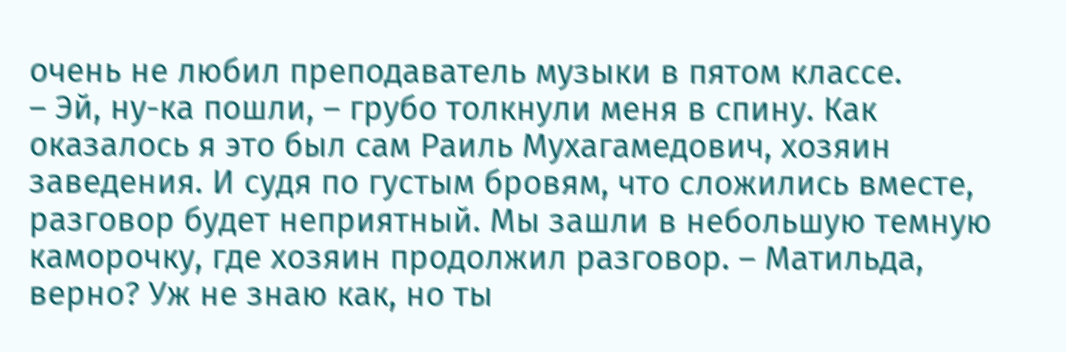очень не любил преподаватель музыки в пятом классе.
– Эй, ну-ка пошли, – грубо толкнули меня в спину. Как оказалось я это был сам Раиль Мухагамедович, хозяин заведения. И судя по густым бровям, что сложились вместе, разговор будет неприятный. Мы зашли в небольшую темную каморочку, где хозяин продолжил разговор. – Матильда, верно? Уж не знаю как, но ты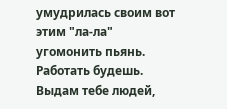умудрилась своим вот этим "ла-ла" угомонить пьянь. Работать будешь. Выдам тебе людей,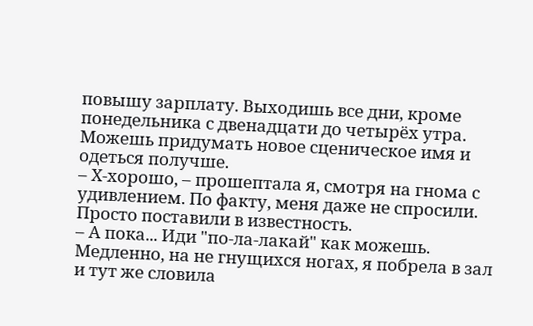повышу зарплату. Выходишь все дни, кроме понедельника с двенадцати до четырёх утра. Можешь придумать новое сценическое имя и одеться получше.
– Х-хорошо, – прошептала я, смотря на гнома с удивлением. По факту, меня даже не спросили. Просто поставили в известность.
– А пока... Иди "по-ла-лакай" как можешь.
Медленно, на не гнущихся ногах, я побрела в зал и тут же словила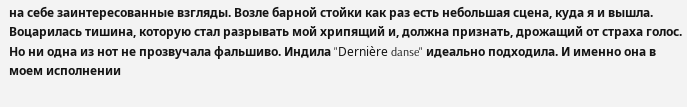на себе заинтересованные взгляды. Возле барной стойки как раз есть небольшая сцена, куда я и вышла. Воцарилась тишина, которую стал разрывать мой хрипящий и, должна признать, дрожащий от страха голос. Но ни одна из нот не прозвучала фальшиво. Индила "Dernière danse" идеально подходила. И именно она в моем исполнении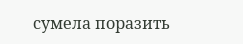сумела поразить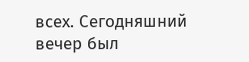всех. Сегодняшний вечер был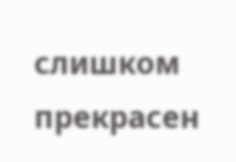слишком прекрасен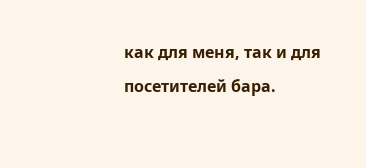как для меня, так и для посетителей бара.